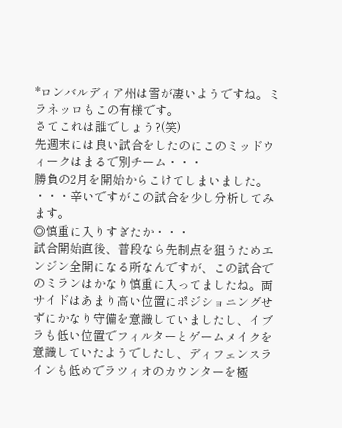*ロンバルディア州は雪が凄いようですね。ミラネッロもこの有様です。
さてこれは誰でしょう?(笑)
先週末には良い試合をしたのにこのミッドウィークはまるで別チーム・・・
勝負の2月を開始からこけてしまいました。
・・・辛いですがこの試合を少し分析してみます。
◎慎重に入りすぎたか・・・
試合開始直後、普段なら先制点を狙うためエンジン全開になる所なんですが、この試合でのミランはかなり慎重に入ってましたね。両サイドはあまり高い位置にポジショニングせずにかなり守備を意識していましたし、イブラも低い位置でフィルターとゲームメイクを意識していたようでしたし、ディフェンスラインも低めでラツィオのカウンターを極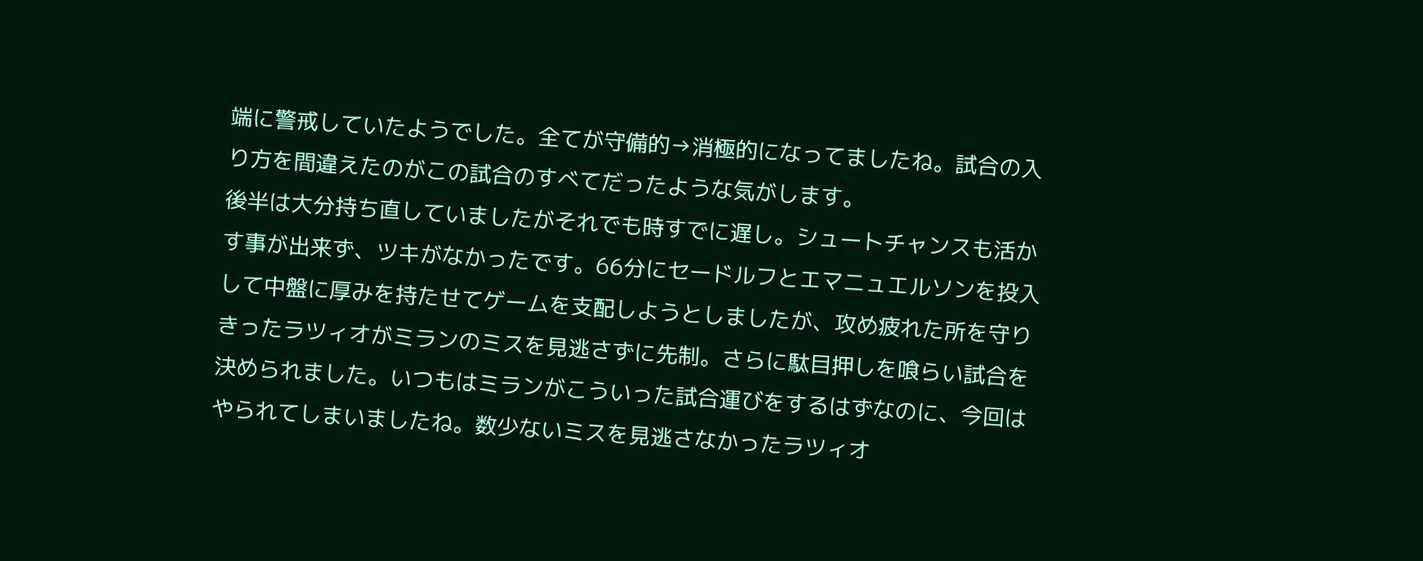端に警戒していたようでした。全てが守備的→消極的になってましたね。試合の入り方を間違えたのがこの試合のすべてだったような気がします。
後半は大分持ち直していましたがそれでも時すでに遅し。シュートチャンスも活かす事が出来ず、ツキがなかったです。66分にセードルフとエマニュエルソンを投入して中盤に厚みを持たせてゲームを支配しようとしましたが、攻め疲れた所を守りきったラツィオがミランのミスを見逃さずに先制。さらに駄目押しを喰らい試合を決められました。いつもはミランがこういった試合運びをするはずなのに、今回はやられてしまいましたね。数少ないミスを見逃さなかったラツィオ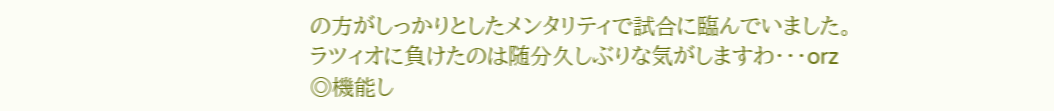の方がしっかりとしたメンタリティで試合に臨んでいました。
ラツィオに負けたのは随分久しぶりな気がしますわ・・・orz
◎機能し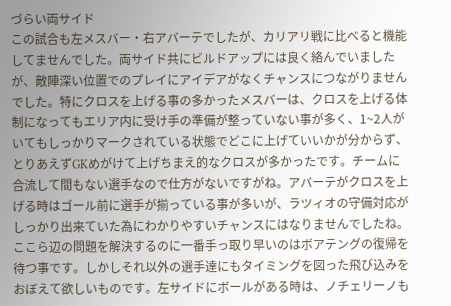づらい両サイド
この試合も左メスバー・右アバーテでしたが、カリアリ戦に比べると機能してませんでした。両サイド共にビルドアップには良く絡んでいましたが、敵陣深い位置でのプレイにアイデアがなくチャンスにつながりませんでした。特にクロスを上げる事の多かったメスバーは、クロスを上げる体制になってもエリア内に受け手の準備が整っていない事が多く、1~2人がいてもしっかりマークされている状態でどこに上げていいかが分からず、とりあえずGKめがけて上げちまえ的なクロスが多かったです。チームに合流して間もない選手なので仕方がないですがね。アバーテがクロスを上げる時はゴール前に選手が揃っている事が多いが、ラツィオの守備対応がしっかり出来ていた為にわかりやすいチャンスにはなりませんでしたね。
ここら辺の問題を解決するのに一番手っ取り早いのはボアテングの復帰を待つ事です。しかしそれ以外の選手達にもタイミングを図った飛び込みをおぼえて欲しいものです。左サイドにボールがある時は、ノチェリーノも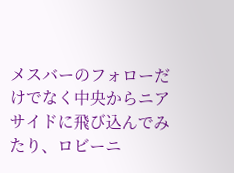メスバーのフォローだけでなく中央からニアサイドに飛び込んでみたり、ロビーニ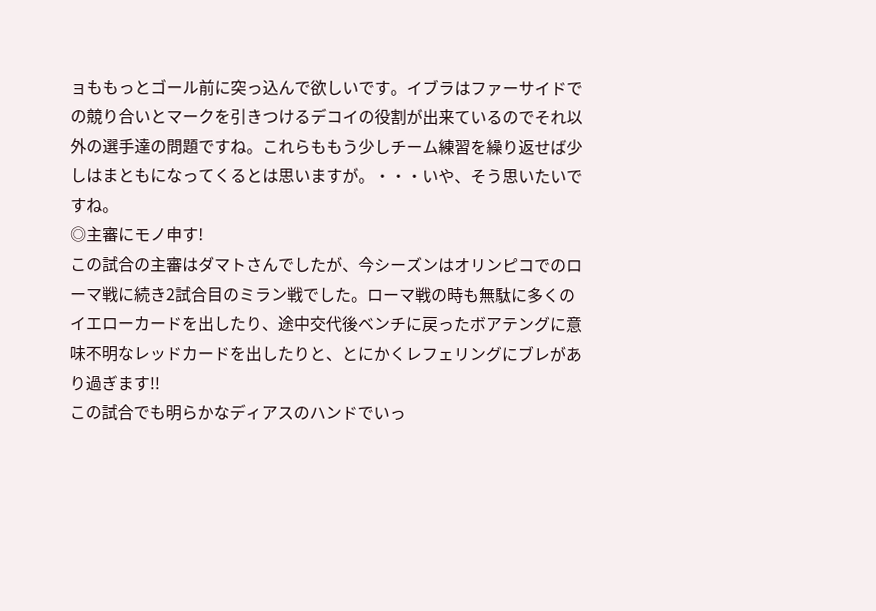ョももっとゴール前に突っ込んで欲しいです。イブラはファーサイドでの競り合いとマークを引きつけるデコイの役割が出来ているのでそれ以外の選手達の問題ですね。これらももう少しチーム練習を繰り返せば少しはまともになってくるとは思いますが。・・・いや、そう思いたいですね。
◎主審にモノ申す!
この試合の主審はダマトさんでしたが、今シーズンはオリンピコでのローマ戦に続き2試合目のミラン戦でした。ローマ戦の時も無駄に多くのイエローカードを出したり、途中交代後ベンチに戻ったボアテングに意味不明なレッドカードを出したりと、とにかくレフェリングにブレがあり過ぎます!!
この試合でも明らかなディアスのハンドでいっ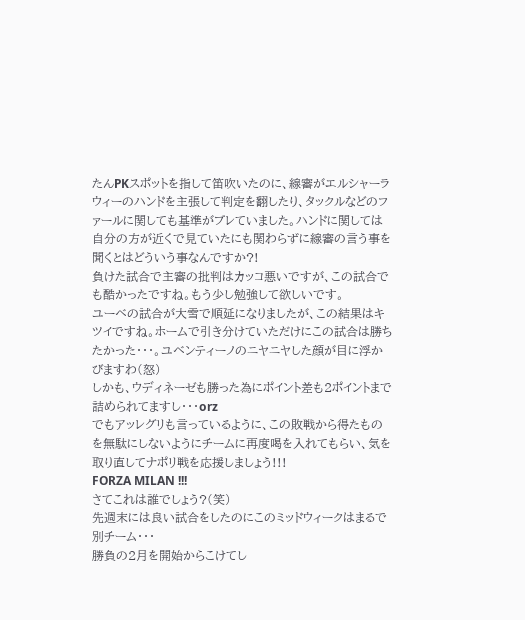たんPKスポットを指して笛吹いたのに、線審がエルシャーラウィーのハンドを主張して判定を翻したり、タックルなどのファールに関しても基準がブレていました。ハンドに関しては自分の方が近くで見ていたにも関わらずに線審の言う事を聞くとはどういう事なんですか?!
負けた試合で主審の批判はカッコ悪いですが、この試合でも酷かったですね。もう少し勉強して欲しいです。
ユーベの試合が大雪で順延になりましたが、この結果はキツイですね。ホームで引き分けていただけにこの試合は勝ちたかった・・・。ユベンティーノのニヤニヤした顔が目に浮かびますわ(怒)
しかも、ウディネーゼも勝った為にポイント差も2ポイントまで詰められてますし・・・orz
でもアッレグリも言っているように、この敗戦から得たものを無駄にしないようにチームに再度喝を入れてもらい、気を取り直してナポリ戦を応援しましょう!!!
FORZA MILAN !!!
さてこれは誰でしょう?(笑)
先週末には良い試合をしたのにこのミッドウィークはまるで別チーム・・・
勝負の2月を開始からこけてし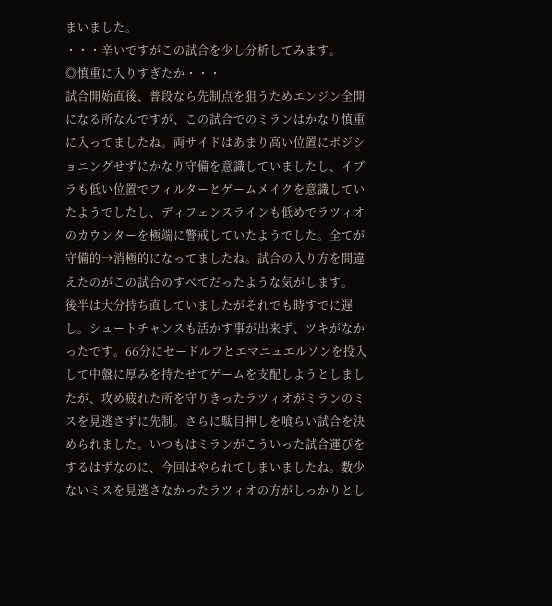まいました。
・・・辛いですがこの試合を少し分析してみます。
◎慎重に入りすぎたか・・・
試合開始直後、普段なら先制点を狙うためエンジン全開になる所なんですが、この試合でのミランはかなり慎重に入ってましたね。両サイドはあまり高い位置にポジショニングせずにかなり守備を意識していましたし、イブラも低い位置でフィルターとゲームメイクを意識していたようでしたし、ディフェンスラインも低めでラツィオのカウンターを極端に警戒していたようでした。全てが守備的→消極的になってましたね。試合の入り方を間違えたのがこの試合のすべてだったような気がします。
後半は大分持ち直していましたがそれでも時すでに遅し。シュートチャンスも活かす事が出来ず、ツキがなかったです。66分にセードルフとエマニュエルソンを投入して中盤に厚みを持たせてゲームを支配しようとしましたが、攻め疲れた所を守りきったラツィオがミランのミスを見逃さずに先制。さらに駄目押しを喰らい試合を決められました。いつもはミランがこういった試合運びをするはずなのに、今回はやられてしまいましたね。数少ないミスを見逃さなかったラツィオの方がしっかりとし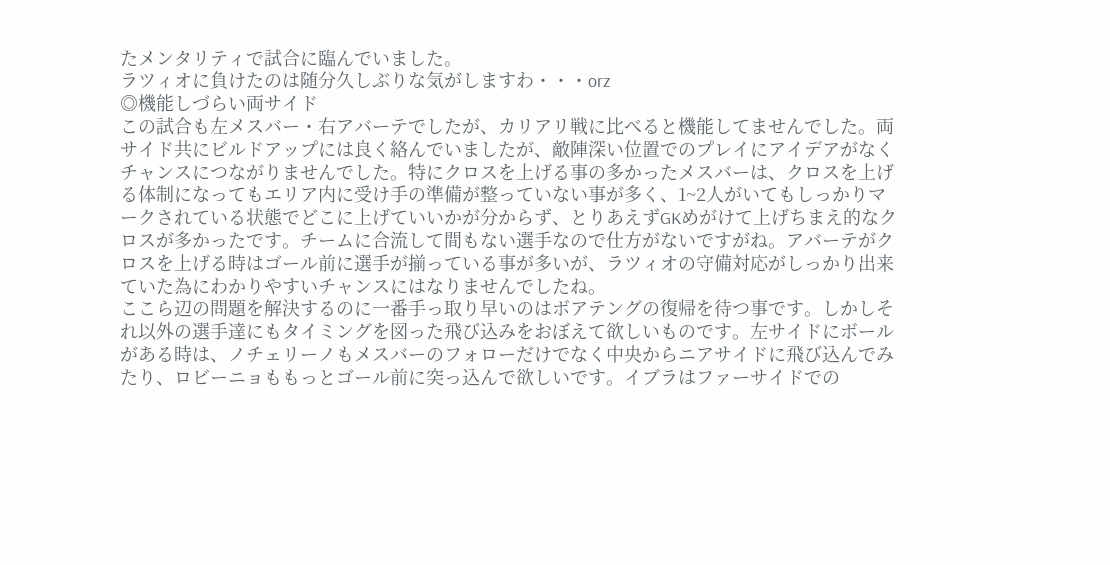たメンタリティで試合に臨んでいました。
ラツィオに負けたのは随分久しぶりな気がしますわ・・・orz
◎機能しづらい両サイド
この試合も左メスバー・右アバーテでしたが、カリアリ戦に比べると機能してませんでした。両サイド共にビルドアップには良く絡んでいましたが、敵陣深い位置でのプレイにアイデアがなくチャンスにつながりませんでした。特にクロスを上げる事の多かったメスバーは、クロスを上げる体制になってもエリア内に受け手の準備が整っていない事が多く、1~2人がいてもしっかりマークされている状態でどこに上げていいかが分からず、とりあえずGKめがけて上げちまえ的なクロスが多かったです。チームに合流して間もない選手なので仕方がないですがね。アバーテがクロスを上げる時はゴール前に選手が揃っている事が多いが、ラツィオの守備対応がしっかり出来ていた為にわかりやすいチャンスにはなりませんでしたね。
ここら辺の問題を解決するのに一番手っ取り早いのはボアテングの復帰を待つ事です。しかしそれ以外の選手達にもタイミングを図った飛び込みをおぼえて欲しいものです。左サイドにボールがある時は、ノチェリーノもメスバーのフォローだけでなく中央からニアサイドに飛び込んでみたり、ロビーニョももっとゴール前に突っ込んで欲しいです。イブラはファーサイドでの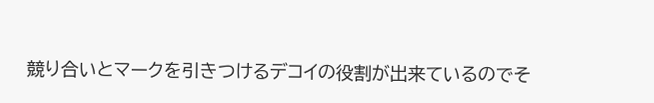競り合いとマークを引きつけるデコイの役割が出来ているのでそ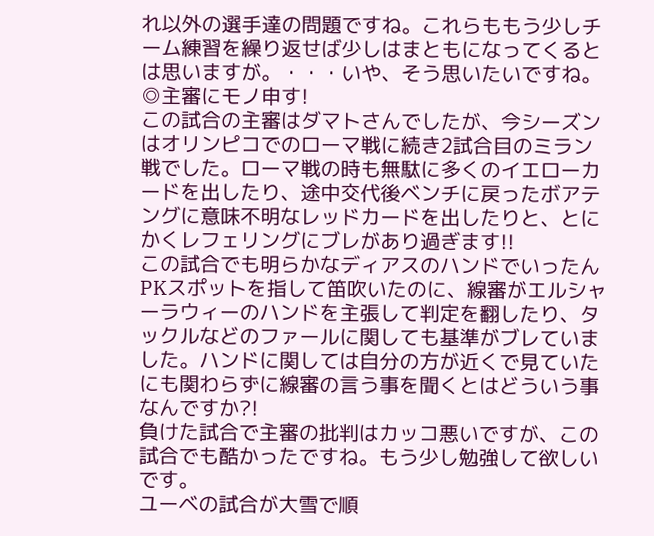れ以外の選手達の問題ですね。これらももう少しチーム練習を繰り返せば少しはまともになってくるとは思いますが。・・・いや、そう思いたいですね。
◎主審にモノ申す!
この試合の主審はダマトさんでしたが、今シーズンはオリンピコでのローマ戦に続き2試合目のミラン戦でした。ローマ戦の時も無駄に多くのイエローカードを出したり、途中交代後ベンチに戻ったボアテングに意味不明なレッドカードを出したりと、とにかくレフェリングにブレがあり過ぎます!!
この試合でも明らかなディアスのハンドでいったんPKスポットを指して笛吹いたのに、線審がエルシャーラウィーのハンドを主張して判定を翻したり、タックルなどのファールに関しても基準がブレていました。ハンドに関しては自分の方が近くで見ていたにも関わらずに線審の言う事を聞くとはどういう事なんですか?!
負けた試合で主審の批判はカッコ悪いですが、この試合でも酷かったですね。もう少し勉強して欲しいです。
ユーベの試合が大雪で順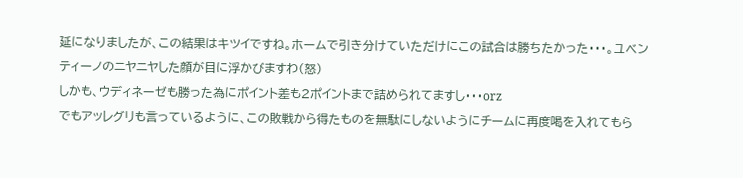延になりましたが、この結果はキツイですね。ホームで引き分けていただけにこの試合は勝ちたかった・・・。ユベンティーノのニヤニヤした顔が目に浮かびますわ(怒)
しかも、ウディネーゼも勝った為にポイント差も2ポイントまで詰められてますし・・・orz
でもアッレグリも言っているように、この敗戦から得たものを無駄にしないようにチームに再度喝を入れてもら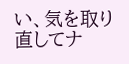い、気を取り直してナ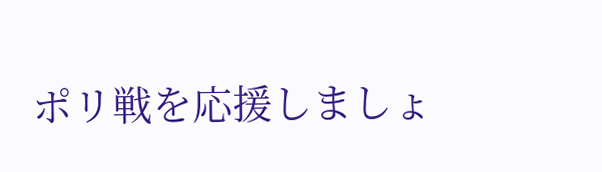ポリ戦を応援しましょ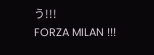う!!!
FORZA MILAN !!!